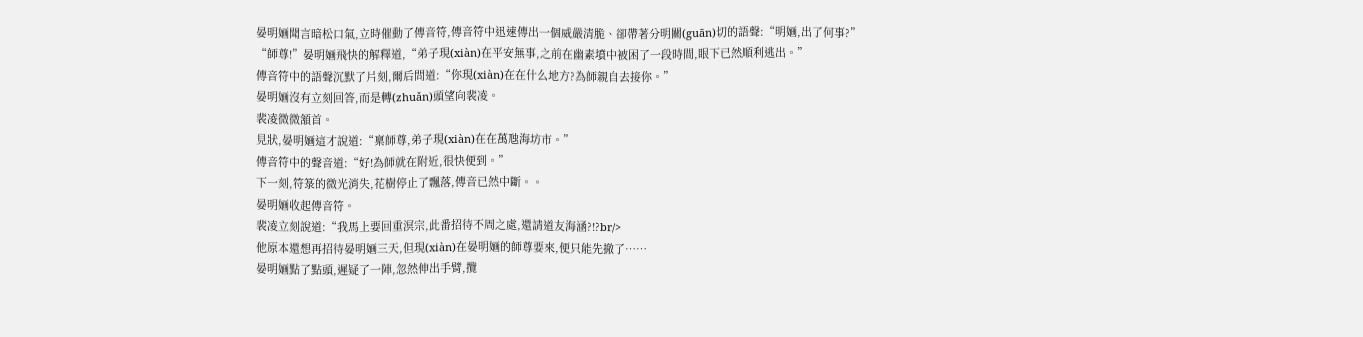晏明婳聞言暗松口氣,立時催動了傳音符,傳音符中迅速傳出一個威嚴清脆、卻帶著分明關(guān)切的語聲:“明婳,出了何事?”
“師尊!”晏明婳飛快的解釋道,“弟子現(xiàn)在平安無事,之前在幽素墳中被困了一段時間,眼下已然順利逃出。”
傳音符中的語聲沉默了片刻,爾后問道:“你現(xiàn)在在什么地方?為師親自去接你。”
晏明婳沒有立刻回答,而是轉(zhuǎn)頭望向裴凌。
裴凌微微頷首。
見狀,晏明婳這才說道:“稟師尊,弟子現(xiàn)在在萬虺海坊市。”
傳音符中的聲音道:“好!為師就在附近,很快便到。”
下一刻,符箓的微光消失,花樹停止了飄落,傳音已然中斷。。
晏明婳收起傳音符。
裴凌立刻說道:“我馬上要回重溟宗,此番招待不周之處,還請道友海涵?!?br/>
他原本還想再招待晏明婳三天,但現(xiàn)在晏明婳的師尊要來,便只能先撤了……
晏明婳點了點頭,遲疑了一陣,忽然伸出手臂,攬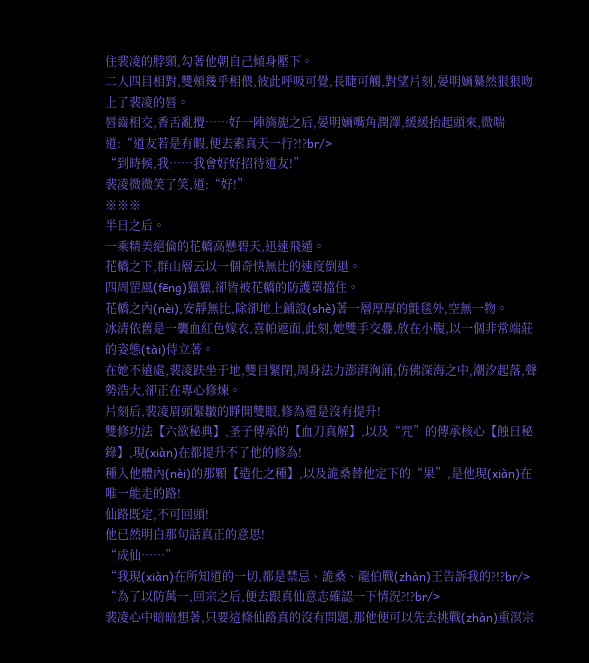住裴凌的脖頸,勾著他朝自己傾身壓下。
二人四目相對,雙頰幾乎相偎,彼此呼吸可覺,長睫可觸,對望片刻,晏明婳驀然狠狠吻上了裴凌的唇。
唇齒相交,香舌亂攪……好一陣旖旎之后,晏明婳嘴角潤澤,緩緩抬起頭來,微喘道:“道友若是有暇,便去素真天一行?!?br/>
“到時候,我……我會好好招待道友!”
裴凌微微笑了笑,道:“好!”
※※※
半日之后。
一乘精美絕倫的花轎高懸碧天,迅速飛遁。
花轎之下,群山層云以一個奇快無比的速度倒退。
四周罡風(fēng)獵獵,卻皆被花轎的防護罩擋住。
花轎之內(nèi),安靜無比,除卻地上鋪設(shè)著一層厚厚的氈毯外,空無一物。
冰清依舊是一襲血紅色嫁衣,喜帕遮面,此刻,她雙手交疊,放在小腹,以一個非常端莊的姿態(tài)侍立著。
在她不遠處,裴凌趺坐于地,雙目緊閉,周身法力澎湃洶涌,仿佛深海之中,潮汐起落,聲勢浩大,卻正在專心修煉。
片刻后,裴凌眉頭緊皺的睜開雙眼,修為還是沒有提升!
雙修功法【六欲秘典】,圣子傳承的【血刀真解】,以及“咒”的傳承核心【蝕日秘錄】,現(xiàn)在都提升不了他的修為!
種入他體內(nèi)的那顆【造化之種】,以及詭桑替他定下的“果”,是他現(xiàn)在唯一能走的路!
仙路既定,不可回頭!
他已然明白那句話真正的意思!
“成仙……”
“我現(xiàn)在所知道的一切,都是禁忌、詭桑、龍伯戰(zhàn)王告訴我的?!?br/>
“為了以防萬一,回宗之后,便去跟真仙意志確認一下情況?!?br/>
裴凌心中暗暗想著,只要這條仙路真的沒有問題,那他便可以先去挑戰(zhàn)重溟宗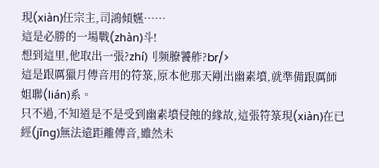現(xiàn)任宗主,司鴻傾嬿……
這是必勝的一場戰(zhàn)斗!
想到這里,他取出一張?zhí)刂频膫饕舴?br/>
這是跟厲獵月傳音用的符箓,原本他那天剛出幽素墳,就準備跟厲師姐聯(lián)系。
只不過,不知道是不是受到幽素墳侵蝕的緣故,這張符箓現(xiàn)在已經(jīng)無法遠距離傳音,雖然未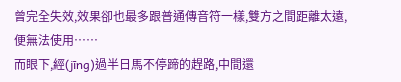曾完全失效,效果卻也最多跟普通傳音符一樣,雙方之間距離太遠,便無法使用……
而眼下,經(jīng)過半日馬不停蹄的趕路,中間還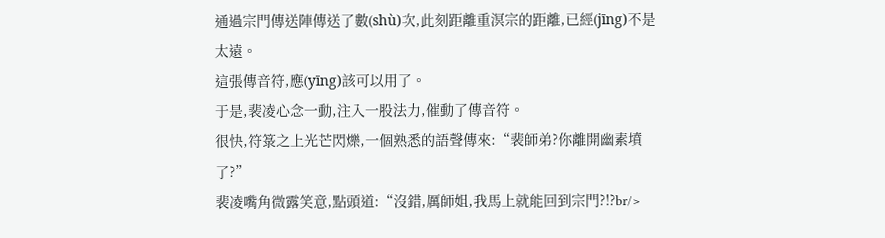通過宗門傳送陣傳送了數(shù)次,此刻距離重溟宗的距離,已經(jīng)不是太遠。
這張傳音符,應(yīng)該可以用了。
于是,裴凌心念一動,注入一股法力,催動了傳音符。
很快,符箓之上光芒閃爍,一個熟悉的語聲傳來:“裴師弟?你離開幽素墳了?”
裴凌嘴角微露笑意,點頭道:“沒錯,厲師姐,我馬上就能回到宗門?!?br/>